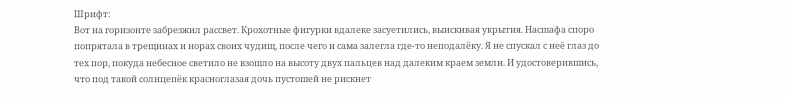Шрифт:
Вот на горизонте забрезжил рассвет. Крохотные фигурки вдалеке засуетились, выискивая укрытия. Насшафа споро попрятала в трещинах и норах своих чудищ, после чего и сама залегла где-то неподалёку. Я не спускал с неё глаз до тех пор, покуда небесное светило не взошло на высоту двух пальцев над далеким краем земли. И удостоверившись, что под такой солнцепёк красноглазая дочь пустошей не рискнет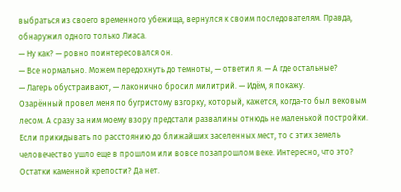выбраться из своего временного убежища, вернулся к своим последователям. Правда, обнаружил одного только Лиаса.
— Ну как? — ровно поинтересовался он.
— Все нормально. Можем передохнуть до темноты, — ответил я. — А где остальные?
— Лагерь обустраивают, — лаконично бросил милитрий. — Идём, я покажу.
Озарённый провел меня по бугристому взгорку, который, кажется, когда-то был вековым лесом. А сразу за ним моему взору предстали развалины отнюдь не маленькой постройки. Если прикидывать по расстоянию до ближайших заселенных мест, то с этих земель человечество ушло еще в прошлом или вовсе позапрошлом веке. Интересно, что это? Остатки каменной крепости? Да нет.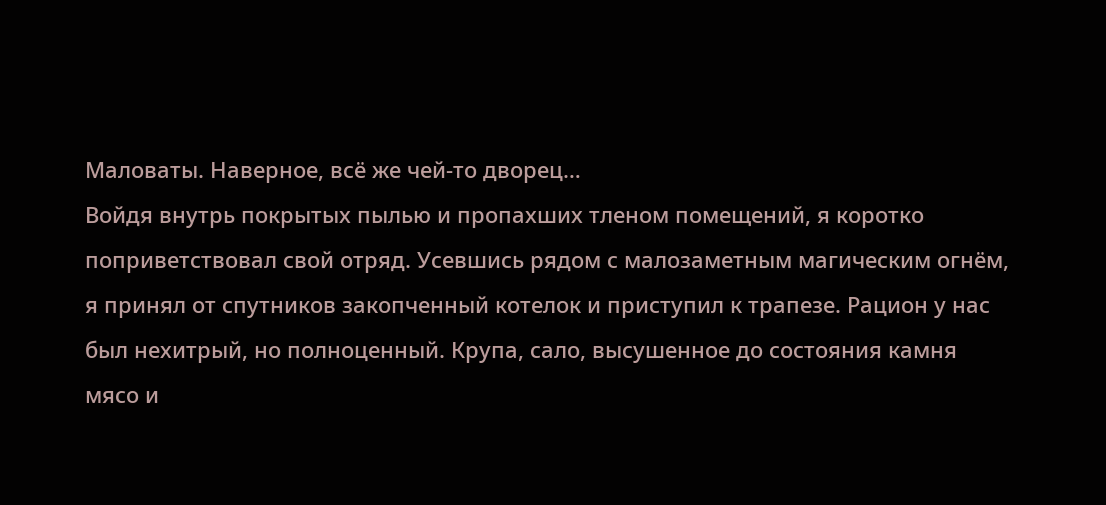Маловаты. Наверное, всё же чей-то дворец…
Войдя внутрь покрытых пылью и пропахших тленом помещений, я коротко поприветствовал свой отряд. Усевшись рядом с малозаметным магическим огнём, я принял от спутников закопченный котелок и приступил к трапезе. Рацион у нас был нехитрый, но полноценный. Крупа, сало, высушенное до состояния камня мясо и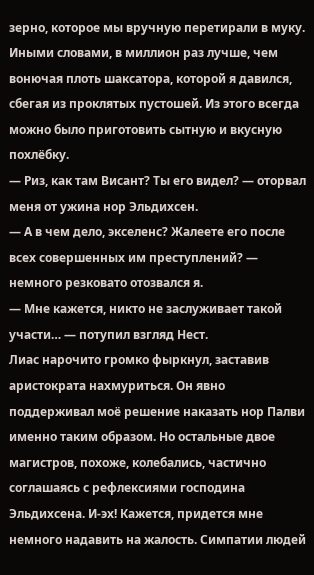зерно, которое мы вручную перетирали в муку. Иными словами, в миллион раз лучше, чем вонючая плоть шаксатора, которой я давился, сбегая из проклятых пустошей. Из этого всегда можно было приготовить сытную и вкусную похлёбку.
— Риз, как там Висант? Ты его видел? — оторвал меня от ужина нор Эльдихсен.
— А в чем дело, экселенс? Жалеете его после всех совершенных им преступлений? — немного резковато отозвался я.
— Мне кажется, никто не заслуживает такой участи… — потупил взгляд Нест.
Лиас нарочито громко фыркнул, заставив аристократа нахмуриться. Он явно поддерживал моё решение наказать нор Палви именно таким образом. Но остальные двое магистров, похоже, колебались, частично соглашаясь с рефлексиями господина Эльдихсена. И-эх! Кажется, придется мне немного надавить на жалость. Симпатии людей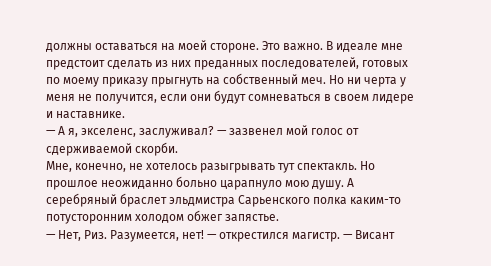должны оставаться на моей стороне. Это важно. В идеале мне предстоит сделать из них преданных последователей, готовых по моему приказу прыгнуть на собственный меч. Но ни черта у меня не получится, если они будут сомневаться в своем лидере и наставнике.
— А я, экселенс, заслуживал? — зазвенел мой голос от сдерживаемой скорби.
Мне, конечно, не хотелось разыгрывать тут спектакль. Но прошлое неожиданно больно царапнуло мою душу. А серебряный браслет эльдмистра Сарьенского полка каким-то потусторонним холодом обжег запястье.
— Нет, Риз. Разумеется, нет! — открестился магистр. — Висант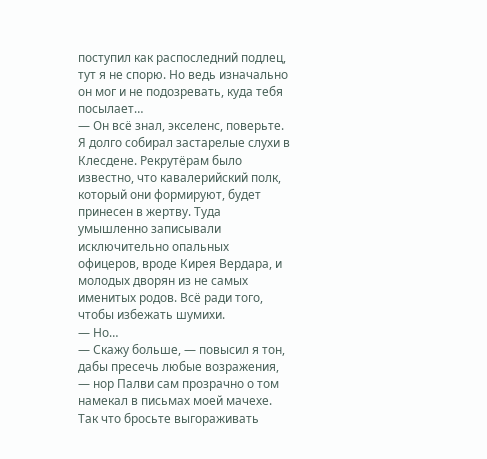поступил как распоследний подлец, тут я не спорю. Но ведь изначально он мог и не подозревать, куда тебя посылает…
— Он всё знал, экселенс, поверьте. Я долго собирал застарелые слухи в Клесдене. Рекрутёрам было известно, что кавалерийский полк, который они формируют, будет принесен в жертву. Туда умышленно записывали исключительно опальных офицеров, вроде Кирея Вердара, и молодых дворян из не самых именитых родов. Всё ради того, чтобы избежать шумихи.
— Но…
— Скажу больше, — повысил я тон, дабы пресечь любые возражения, — нор Палви сам прозрачно о том намекал в письмах моей мачехе. Так что бросьте выгораживать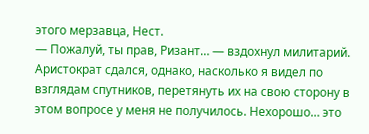этого мерзавца, Нест.
— Пожалуй, ты прав, Ризант… — вздохнул милитарий.
Аристократ сдался, однако, насколько я видел по взглядам спутников, перетянуть их на свою сторону в этом вопросе у меня не получилось. Нехорошо… это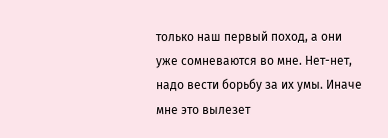только наш первый поход, а они уже сомневаются во мне. Нет-нет, надо вести борьбу за их умы. Иначе мне это вылезет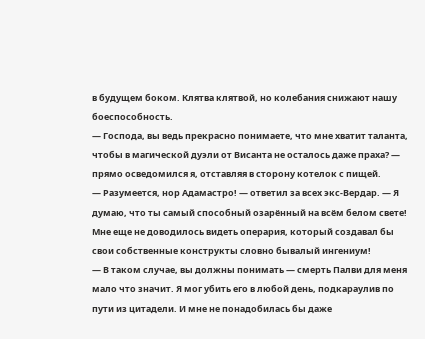в будущем боком. Клятва клятвой, но колебания снижают нашу боеспособность.
— Господа, вы ведь прекрасно понимаете, что мне хватит таланта, чтобы в магической дуэли от Висанта не осталось даже праха? — прямо осведомился я, отставляя в сторону котелок с пищей.
— Разумеется, нор Адамастро! — ответил за всех экс-Вердар. — Я думаю, что ты самый способный озарённый на всём белом свете! Мне еще не доводилось видеть оперария, который создавал бы свои собственные конструкты словно бывалый ингениум!
— В таком случае, вы должны понимать — смерть Палви для меня мало что значит. Я мог убить его в любой день, подкараулив по пути из цитадели. И мне не понадобилась бы даже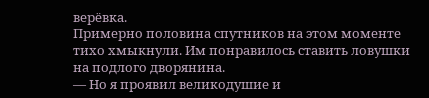верёвка.
Примерно половина спутников на этом моменте тихо хмыкнули. Им понравилось ставить ловушки на подлого дворянина.
— Но я проявил великодушие и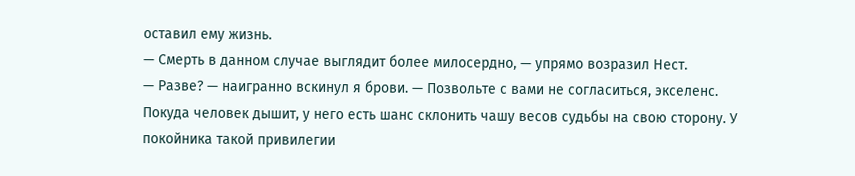оставил ему жизнь.
— Смерть в данном случае выглядит более милосердно, — упрямо возразил Нест.
— Разве? — наигранно вскинул я брови. — Позвольте с вами не согласиться, экселенс. Покуда человек дышит, у него есть шанс склонить чашу весов судьбы на свою сторону. У покойника такой привилегии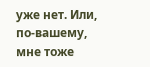уже нет. Или, по-вашему, мне тоже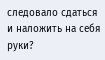следовало сдаться и наложить на себя руки?